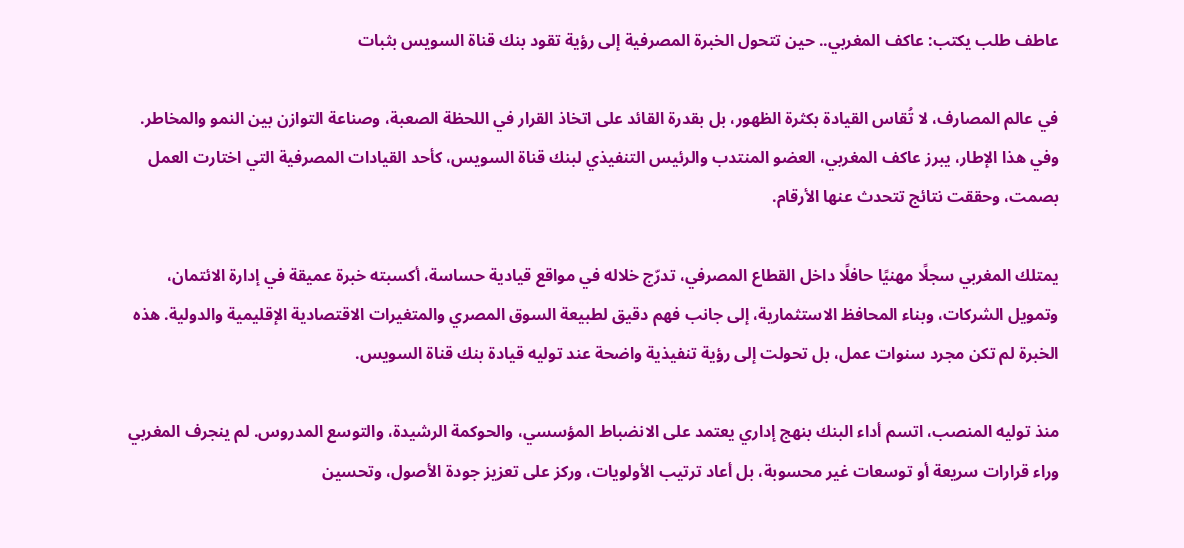عاطف طلب يكتب: عاكف المغربي.. حين تتحول الخبرة المصرفية إلى رؤية تقود بنك قناة السويس بثبات

في عالم المصارف، لا تُقاس القيادة بكثرة الظهور، بل بقدرة القائد على اتخاذ القرار في اللحظة الصعبة، وصناعة التوازن بين النمو والمخاطر. وفي هذا الإطار، يبرز عاكف المغربي، العضو المنتدب والرئيس التنفيذي لبنك قناة السويس، كأحد القيادات المصرفية التي اختارت العمل بصمت، وحققت نتائج تتحدث عنها الأرقام.

يمتلك المغربي سجلًا مهنيًا حافلًا داخل القطاع المصرفي، تدرّج خلاله في مواقع قيادية حساسة، أكسبته خبرة عميقة في إدارة الائتمان، وتمويل الشركات، وبناء المحافظ الاستثمارية، إلى جانب فهم دقيق لطبيعة السوق المصري والمتغيرات الاقتصادية الإقليمية والدولية. هذه الخبرة لم تكن مجرد سنوات عمل، بل تحولت إلى رؤية تنفيذية واضحة عند توليه قيادة بنك قناة السويس.

منذ توليه المنصب، اتسم أداء البنك بنهج إداري يعتمد على الانضباط المؤسسي، والحوكمة الرشيدة، والتوسع المدروس. لم ينجرف المغربي وراء قرارات سريعة أو توسعات غير محسوبة، بل أعاد ترتيب الأولويات، وركز على تعزيز جودة الأصول، وتحسين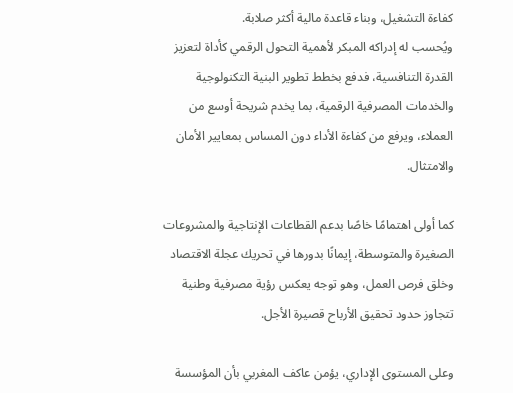كفاءة التشغيل، وبناء قاعدة مالية أكثر صلابة.
ويُحسب له إدراكه المبكر لأهمية التحول الرقمي كأداة لتعزيز القدرة التنافسية، فدفع بخطط تطوير البنية التكنولوجية والخدمات المصرفية الرقمية، بما يخدم شريحة أوسع من العملاء، ويرفع من كفاءة الأداء دون المساس بمعايير الأمان والامتثال.

كما أولى اهتمامًا خاصًا بدعم القطاعات الإنتاجية والمشروعات الصغيرة والمتوسطة، إيمانًا بدورها في تحريك عجلة الاقتصاد وخلق فرص العمل، وهو توجه يعكس رؤية مصرفية وطنية تتجاوز حدود تحقيق الأرباح قصيرة الأجل.

وعلى المستوى الإداري، يؤمن عاكف المغربي بأن المؤسسة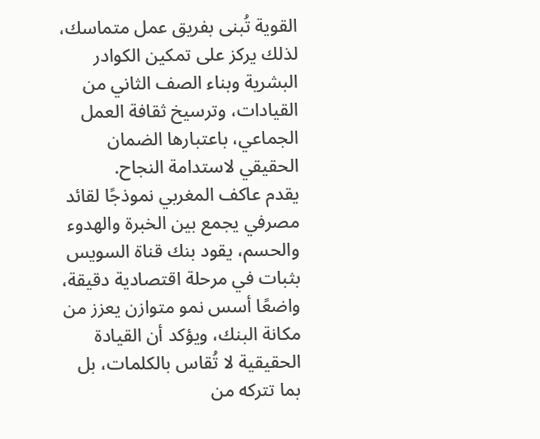القوية تُبنى بفريق عمل متماسك، لذلك يركز على تمكين الكوادر البشرية وبناء الصف الثاني من القيادات، وترسيخ ثقافة العمل الجماعي، باعتبارها الضمان الحقيقي لاستدامة النجاح.
يقدم عاكف المغربي نموذجًا لقائد مصرفي يجمع بين الخبرة والهدوء والحسم، يقود بنك قناة السويس بثبات في مرحلة اقتصادية دقيقة، واضعًا أسس نمو متوازن يعزز من مكانة البنك، ويؤكد أن القيادة الحقيقية لا تُقاس بالكلمات، بل بما تتركه من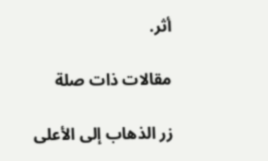أثر.

مقالات ذات صلة

زر الذهاب إلى الأعلى